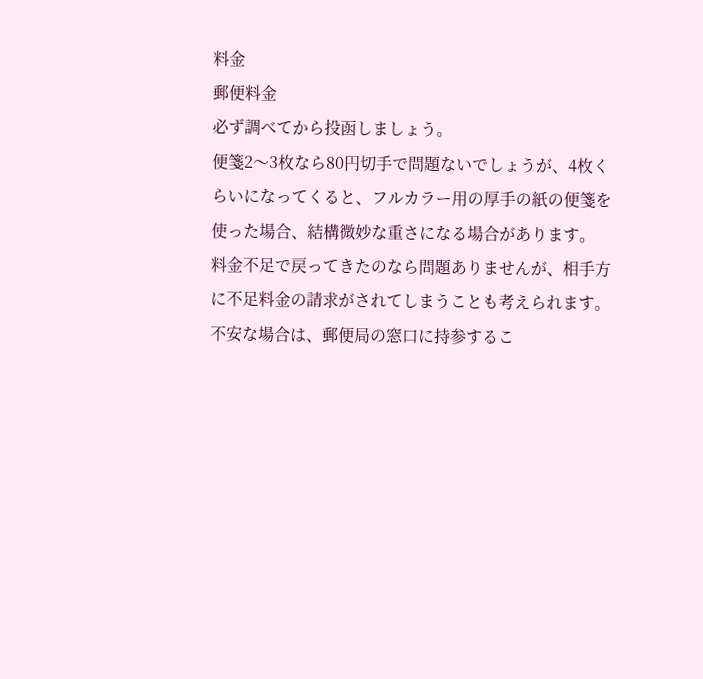料金
郵便料金
必ず調べてから投函しましょう。
便箋2〜3枚なら80円切手で問題ないでしょうが、4枚くらいになってくると、フルカラー用の厚手の紙の便箋を使った場合、結構微妙な重さになる場合があります。
料金不足で戻ってきたのなら問題ありませんが、相手方に不足料金の請求がされてしまうことも考えられます。
不安な場合は、郵便局の窓口に持参するこ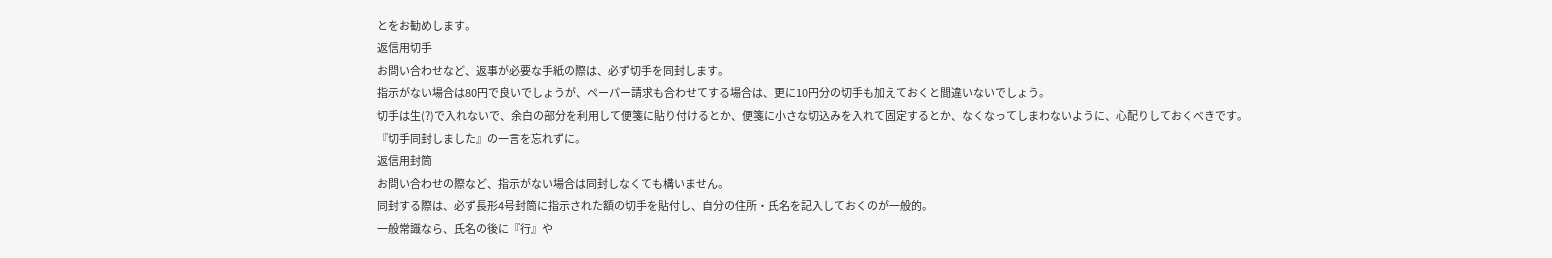とをお勧めします。
返信用切手
お問い合わせなど、返事が必要な手紙の際は、必ず切手を同封します。
指示がない場合は80円で良いでしょうが、ペーパー請求も合わせてする場合は、更に10円分の切手も加えておくと間違いないでしょう。
切手は生(?)で入れないで、余白の部分を利用して便箋に貼り付けるとか、便箋に小さな切込みを入れて固定するとか、なくなってしまわないように、心配りしておくべきです。
『切手同封しました』の一言を忘れずに。
返信用封筒
お問い合わせの際など、指示がない場合は同封しなくても構いません。
同封する際は、必ず長形4号封筒に指示された額の切手を貼付し、自分の住所・氏名を記入しておくのが一般的。
一般常識なら、氏名の後に『行』や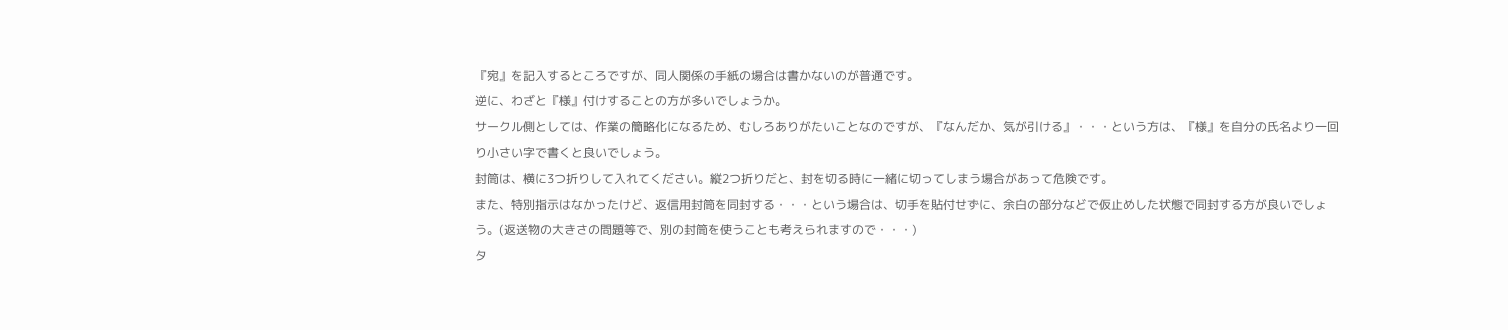『宛』を記入するところですが、同人関係の手紙の場合は書かないのが普通です。
逆に、わざと『様』付けすることの方が多いでしょうか。
サークル側としては、作業の簡略化になるため、むしろありがたいことなのですが、『なんだか、気が引ける』・・・という方は、『様』を自分の氏名より一回り小さい字で書くと良いでしょう。
封筒は、横に3つ折りして入れてください。縦2つ折りだと、封を切る時に一緒に切ってしまう場合があって危険です。
また、特別指示はなかったけど、返信用封筒を同封する・・・という場合は、切手を貼付せずに、余白の部分などで仮止めした状態で同封する方が良いでしょう。(返送物の大きさの問題等で、別の封筒を使うことも考えられますので・・・)
タ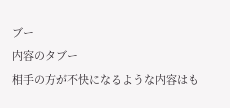ブー
内容のタブー
相手の方が不快になるような内容はも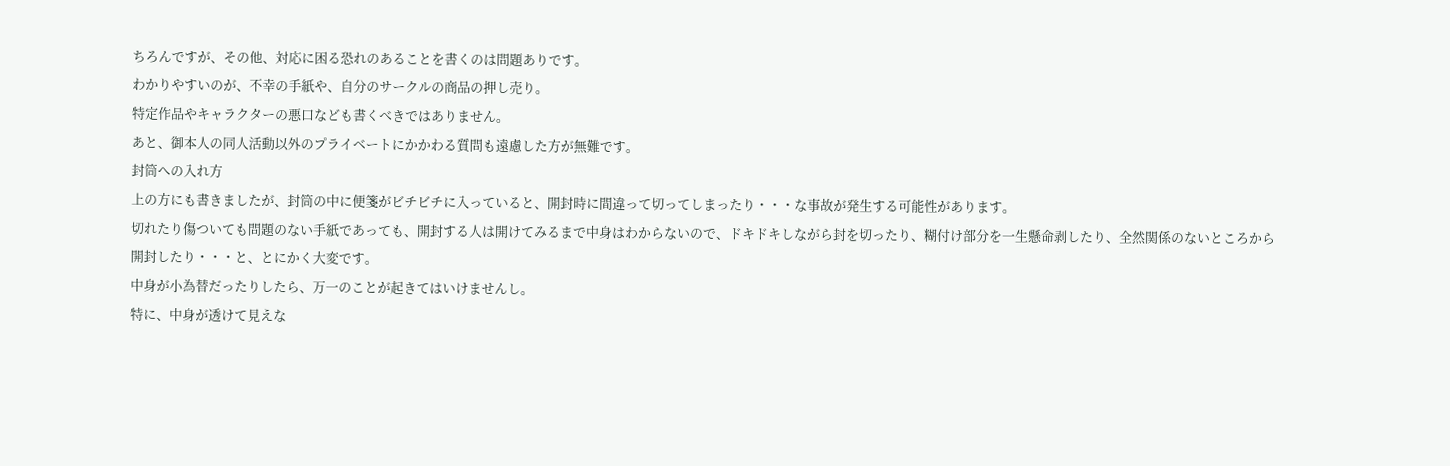ちろんですが、その他、対応に困る恐れのあることを書くのは問題ありです。
わかりやすいのが、不幸の手紙や、自分のサークルの商品の押し売り。
特定作品やキャラクターの悪口なども書くべきではありません。
あと、御本人の同人活動以外のプライベートにかかわる質問も遠慮した方が無難です。
封筒への入れ方
上の方にも書きましたが、封筒の中に便箋がビチビチに入っていると、開封時に間違って切ってしまったり・・・な事故が発生する可能性があります。
切れたり傷ついても問題のない手紙であっても、開封する人は開けてみるまで中身はわからないので、ドキドキしながら封を切ったり、糊付け部分を一生懸命剥したり、全然関係のないところから開封したり・・・と、とにかく大変です。
中身が小為替だったりしたら、万一のことが起きてはいけませんし。
特に、中身が透けて見えな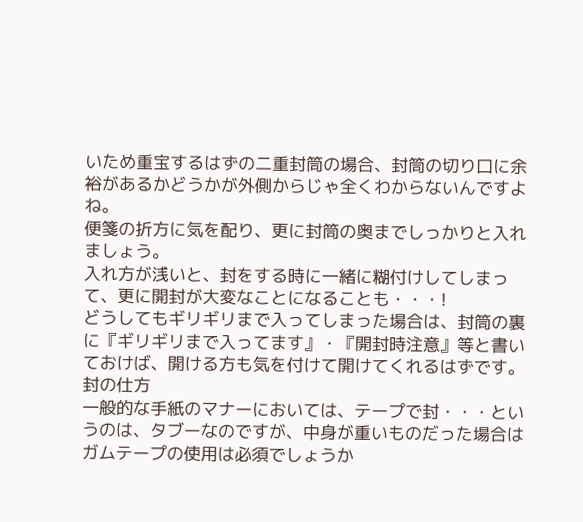いため重宝するはずの二重封筒の場合、封筒の切り口に余裕があるかどうかが外側からじゃ全くわからないんですよね。
便箋の折方に気を配り、更に封筒の奥までしっかりと入れましょう。
入れ方が浅いと、封をする時に一緒に糊付けしてしまって、更に開封が大変なことになることも・・・!
どうしてもギリギリまで入ってしまった場合は、封筒の裏に『ギリギリまで入ってます』・『開封時注意』等と書いておけば、開ける方も気を付けて開けてくれるはずです。
封の仕方
一般的な手紙のマナーにおいては、テープで封・・・というのは、タブーなのですが、中身が重いものだった場合はガムテープの使用は必須でしょうか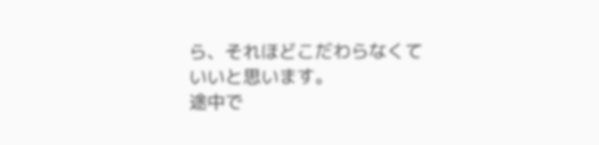ら、それほどこだわらなくていいと思います。
途中で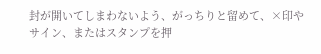封が開いてしまわないよう、がっちりと留めて、×印やサイン、またはスタンプを押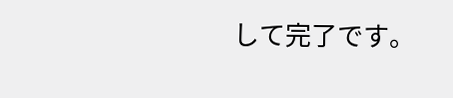して完了です。